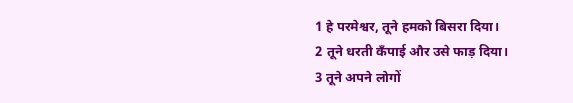1 हे परमेश्वर, तूने हमको बिसरा दिया।
2 तूने धरती कँपाई और उसे फाड़ दिया।
3 तूने अपने लोगों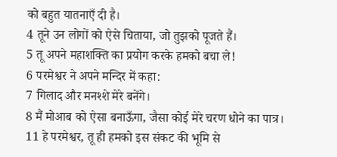को बहुत यातनाएँ दी है।
4 तूने उन लोगों को ऐसे चिताया, जो तुझको पूजते हैं।
5 तू अपने महाशक्ति का प्रयोग करके हमको बचा ले!
6 परमेश्वर ने अपने मन्दिर में कहा:
7 गिलाद और मनश्शे मेरे बनेंगे।
8 मैं मोआब को ऐसा बनाऊँगा, जैसा कोई मेरे चरण धोने का पात्र।
11 हे परमेश्वर, तू ही हमको इस संकट की भूमि से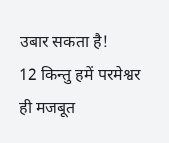उबार सकता है!
12 किन्तु हमें परमेश्वर ही मजबूत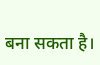बना सकता है।